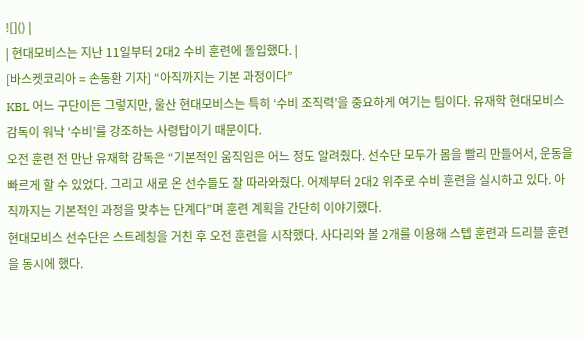![]() |
| 현대모비스는 지난 11일부터 2대2 수비 훈련에 돌입했다. |
[바스켓코리아 = 손동환 기자] “아직까지는 기본 과정이다”
KBL 어느 구단이든 그렇지만, 울산 현대모비스는 특히 ‘수비 조직력’을 중요하게 여기는 팀이다. 유재학 현대모비스 감독이 워낙 ‘수비’를 강조하는 사령탑이기 때문이다.
오전 훈련 전 만난 유재학 감독은 “기본적인 움직임은 어느 정도 알려줬다. 선수단 모두가 몸을 빨리 만들어서, 운동을 빠르게 할 수 있었다. 그리고 새로 온 선수들도 잘 따라와줬다. 어제부터 2대2 위주로 수비 훈련을 실시하고 있다. 아직까지는 기본적인 과정을 맞추는 단계다”며 훈련 계획을 간단히 이야기했다.
현대모비스 선수단은 스트레칭을 거친 후 오전 훈련을 시작했다. 사다리와 볼 2개를 이용해 스텝 훈련과 드리블 훈련을 동시에 했다.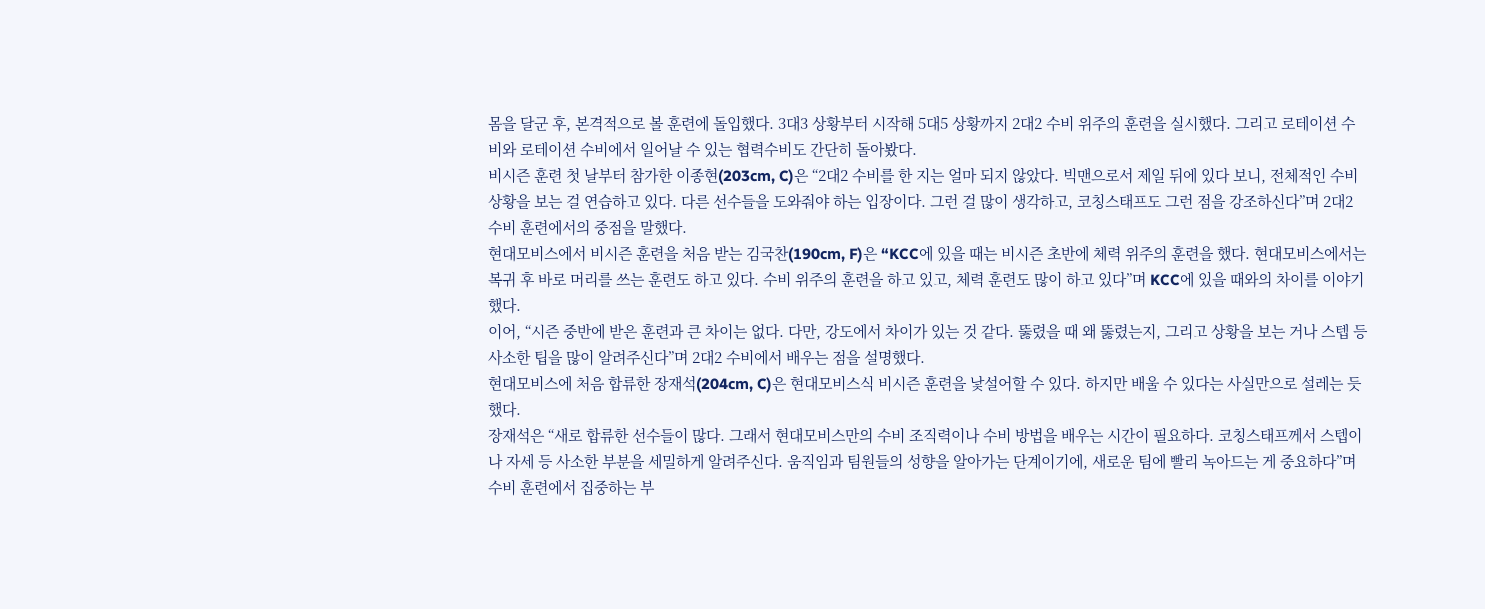몸을 달군 후, 본격적으로 볼 훈련에 돌입했다. 3대3 상황부터 시작해 5대5 상황까지 2대2 수비 위주의 훈련을 실시했다. 그리고 로테이션 수비와 로테이션 수비에서 일어날 수 있는 협력수비도 간단히 돌아봤다.
비시즌 훈련 첫 날부터 참가한 이종현(203cm, C)은 “2대2 수비를 한 지는 얼마 되지 않았다. 빅맨으로서 제일 뒤에 있다 보니, 전체적인 수비 상황을 보는 걸 연습하고 있다. 다른 선수들을 도와줘야 하는 입장이다. 그런 걸 많이 생각하고, 코칭스태프도 그런 점을 강조하신다”며 2대2 수비 훈련에서의 중점을 말했다.
현대모비스에서 비시즌 훈련을 처음 받는 김국찬(190cm, F)은 “KCC에 있을 때는 비시즌 초반에 체력 위주의 훈련을 했다. 현대모비스에서는 복귀 후 바로 머리를 쓰는 훈련도 하고 있다. 수비 위주의 훈련을 하고 있고, 체력 훈련도 많이 하고 있다”며 KCC에 있을 때와의 차이를 이야기했다.
이어, “시즌 중반에 받은 훈련과 큰 차이는 없다. 다만, 강도에서 차이가 있는 것 같다. 뚫렸을 때 왜 뚫렸는지, 그리고 상황을 보는 거나 스텝 등 사소한 팁을 많이 알려주신다”며 2대2 수비에서 배우는 점을 설명했다.
현대모비스에 처음 합류한 장재석(204cm, C)은 현대모비스식 비시즌 훈련을 낯설어할 수 있다. 하지만 배울 수 있다는 사실만으로 설레는 듯했다.
장재석은 “새로 합류한 선수들이 많다. 그래서 현대모비스만의 수비 조직력이나 수비 방법을 배우는 시간이 필요하다. 코칭스태프께서 스텝이나 자세 등 사소한 부분을 세밀하게 알려주신다. 움직임과 팀원들의 성향을 알아가는 단계이기에, 새로운 팀에 빨리 녹아드는 게 중요하다”며 수비 훈련에서 집중하는 부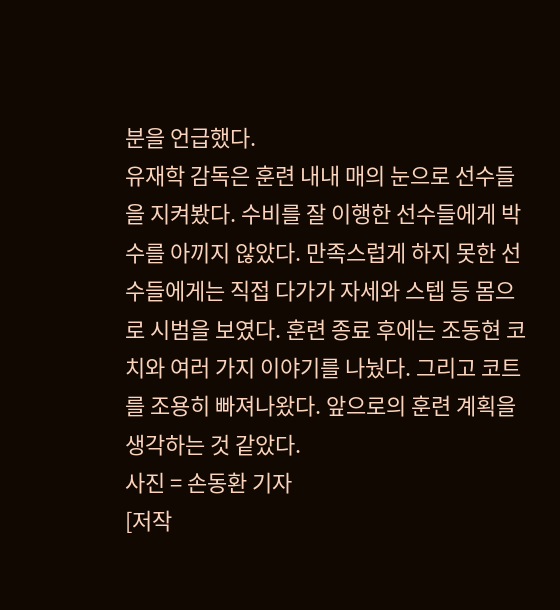분을 언급했다.
유재학 감독은 훈련 내내 매의 눈으로 선수들을 지켜봤다. 수비를 잘 이행한 선수들에게 박수를 아끼지 않았다. 만족스럽게 하지 못한 선수들에게는 직접 다가가 자세와 스텝 등 몸으로 시범을 보였다. 훈련 종료 후에는 조동현 코치와 여러 가지 이야기를 나눴다. 그리고 코트를 조용히 빠져나왔다. 앞으로의 훈련 계획을 생각하는 것 같았다.
사진 = 손동환 기자
[저작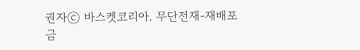권자ⓒ 바스켓코리아. 무단전재-재배포 금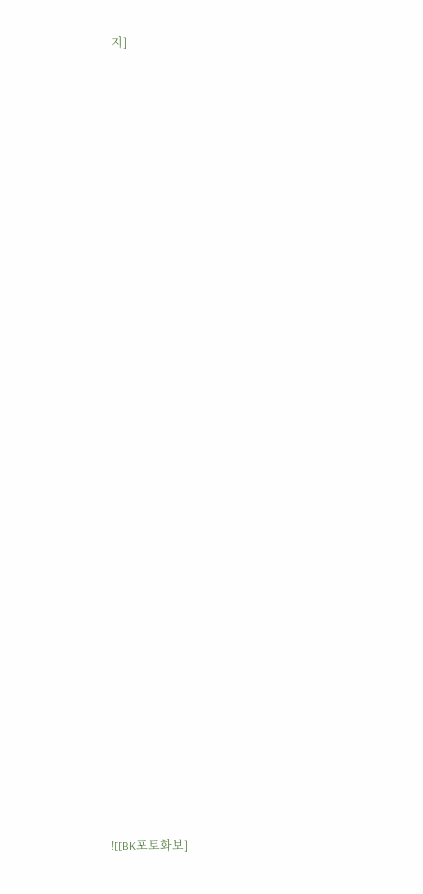지]





























![[BK포토화보]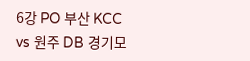6강 PO 부산 KCC vs 원주 DB 경기모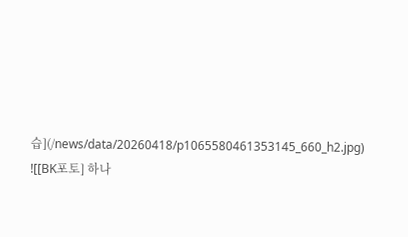습](/news/data/20260418/p1065580461353145_660_h2.jpg)
![[BK포토] 하나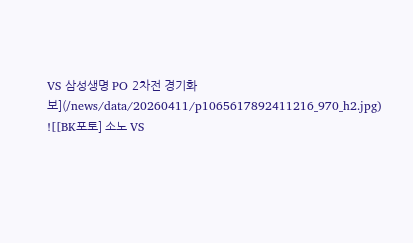VS 삼성생명 PO 2차전 경기화보](/news/data/20260411/p1065617892411216_970_h2.jpg)
![[BK포토] 소노 VS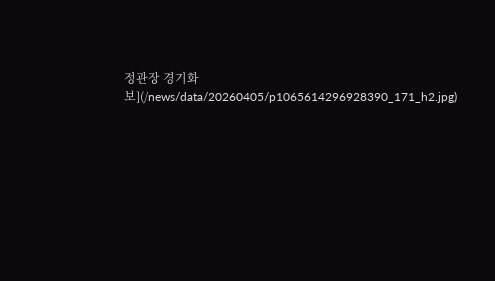정관장 경기화보](/news/data/20260405/p1065614296928390_171_h2.jpg)